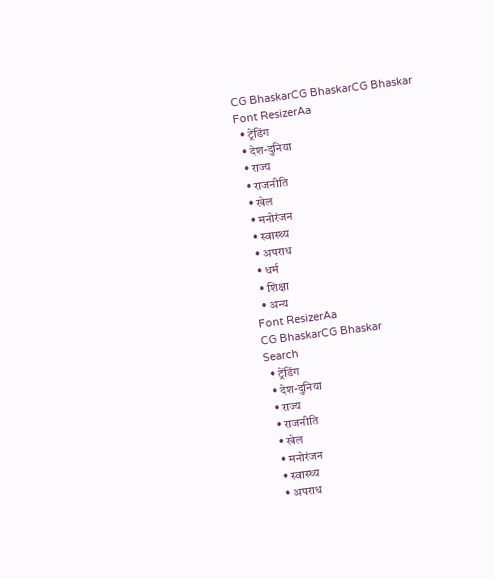CG BhaskarCG BhaskarCG Bhaskar
Font ResizerAa
  • ट्रेंडिंग
  • देश-दुनिया
  • राज्य
  • राजनीति
  • खेल
  • मनोरंजन
  • स्वास्थ्य
  • अपराध
  • धर्म
  • शिक्षा
  • अन्य
Font ResizerAa
CG BhaskarCG Bhaskar
Search
  • ट्रेंडिंग
  • देश-दुनिया
  • राज्य
  • राजनीति
  • खेल
  • मनोरंजन
  • स्वास्थ्य
  • अपराध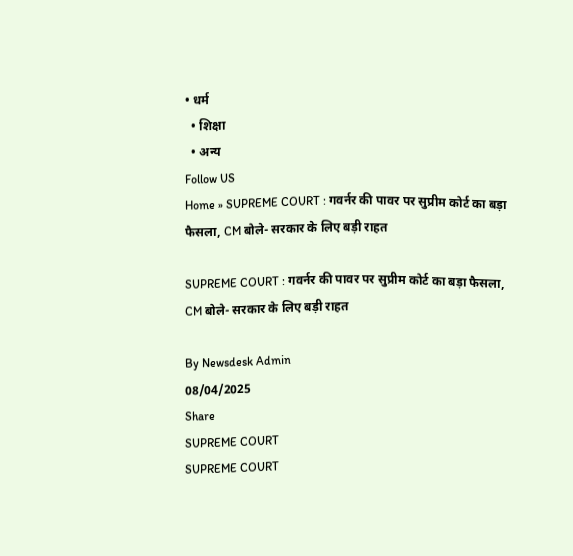• धर्म
  • शिक्षा
  • अन्य
Follow US
Home » SUPREME COURT : गवर्नर की पावर पर सुप्रीम कोर्ट का बड़ा फैसला, CM बोले- सरकार के लिए बड़ी राहत

SUPREME COURT : गवर्नर की पावर पर सुप्रीम कोर्ट का बड़ा फैसला, CM बोले- सरकार के लिए बड़ी राहत

By Newsdesk Admin
08/04/2025
Share
SUPREME COURT
SUPREME COURT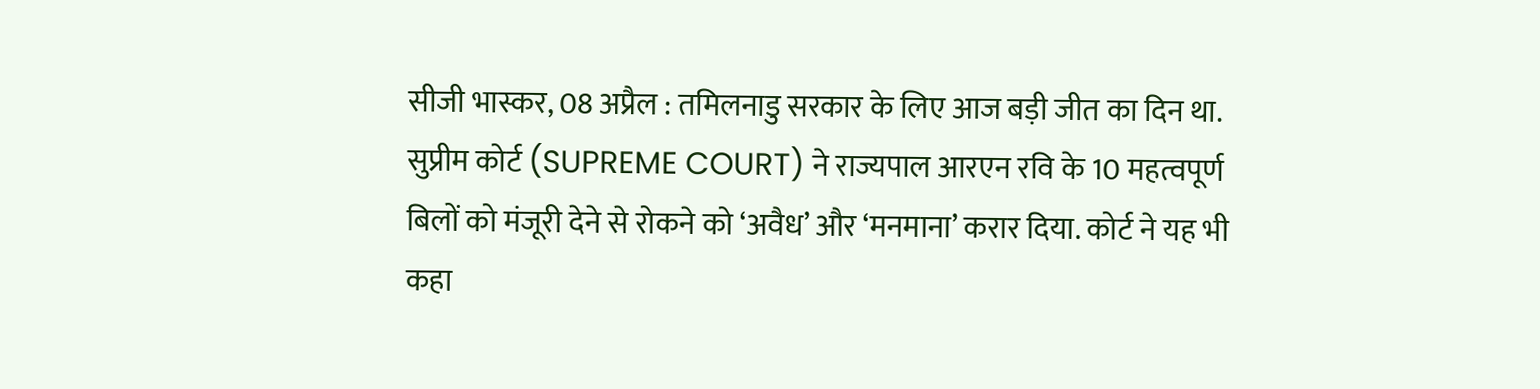सीजी भास्कर, 08 अप्रैल : तमिलनाडु सरकार के लिए आज बड़ी जीत का दिन था. सुप्रीम कोर्ट (SUPREME COURT) ने राज्यपाल आरएन रवि के 10 महत्वपूर्ण बिलों को मंजूरी देने से रोकने को ‘अवैध’ और ‘मनमाना’ करार दिया. कोर्ट ने यह भी कहा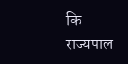कि राज्यपाल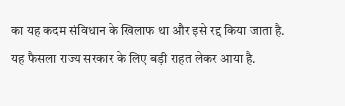का यह कदम संविधान के खिलाफ था और इसे रद्द किया जाता है. यह फैसला राज्य सरकार के लिए बड़ी राहत लेकर आया है.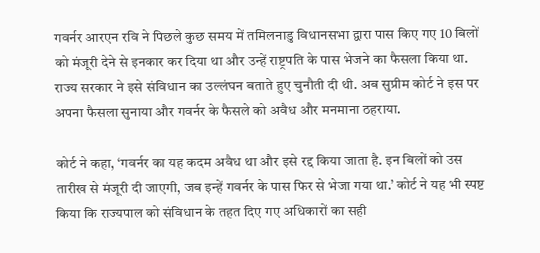गवर्नर आरएन रवि ने पिछले कुछ समय में तमिलनाडु विधानसभा द्वारा पास किए गए 10 बिलों को मंजूरी देने से इनकार कर दिया था और उन्हें राष्ट्रपति के पास भेजने का फैसला किया था. राज्य सरकार ने इसे संविधान का उल्लंघन बताते हुए चुनौती दी थी. अब सुप्रीम कोर्ट ने इस पर अपना फैसला सुनाया और गवर्नर के फैसले को अवैध और मनमाना ठहराया.

कोर्ट ने कहा, ‘गवर्नर का यह कदम अवैध था और इसे रद्द किया जाता है. इन बिलों को उस तारीख से मंजूरी दी जाएगी, जब इन्हें गवर्नर के पास फिर से भेजा गया था.’ कोर्ट ने यह भी स्पष्ट किया कि राज्यपाल को संविधान के तहत दिए गए अधिकारों का सही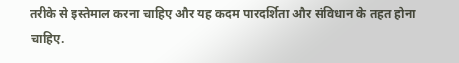तरीके से इस्तेमाल करना चाहिए और यह कदम पारदर्शिता और संविधान के तहत होना चाहिए.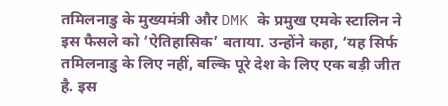तमिलनाडु के मुख्यमंत्री और DMK के प्रमुख एमके स्टालिन ने इस फैसले को ‘ऐतिहासिक’ बताया. उन्होंने कहा, ‘यह सिर्फ तमिलनाडु के लिए नहीं, बल्कि पूरे देश के लिए एक बड़ी जीत है. इस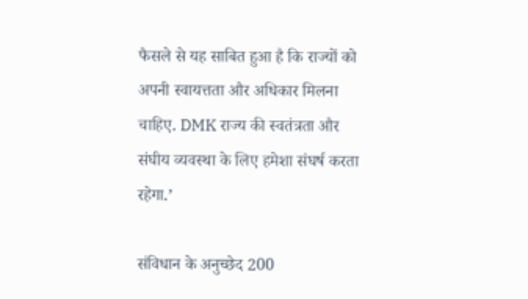फैसले से यह साबित हुआ है कि राज्यों को अपनी स्वायत्तता और अधिकार मिलना चाहिए. DMK राज्य की स्वतंत्रता और संघीय व्यवस्था के लिए हमेशा संघर्ष करता रहेगा.’

संविधान के अनुच्छेद 200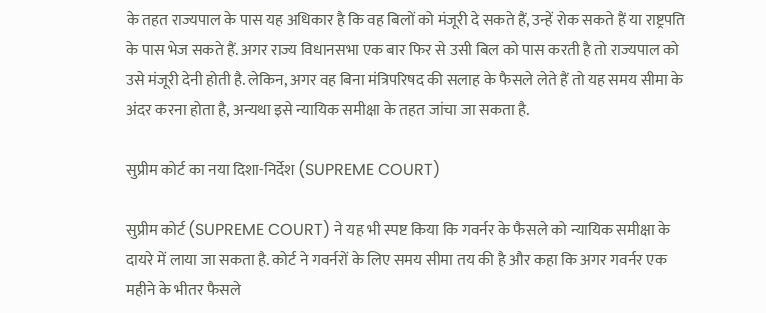के तहत राज्यपाल के पास यह अधिकार है कि वह बिलों को मंजूरी दे सकते हैं, उन्हें रोक सकते हैं या राष्ट्रपति के पास भेज सकते हैं. अगर राज्य विधानसभा एक बार फिर से उसी बिल को पास करती है तो राज्यपाल को उसे मंजूरी देनी होती है. लेकिन, अगर वह बिना मंत्रिपरिषद की सलाह के फैसले लेते हैं तो यह समय सीमा के अंदर करना होता है, अन्यथा इसे न्यायिक समीक्षा के तहत जांचा जा सकता है.

सुप्रीम कोर्ट का नया दिशा-निर्देश (SUPREME COURT)

सुप्रीम कोर्ट (SUPREME COURT) ने यह भी स्पष्ट किया कि गवर्नर के फैसले को न्यायिक समीक्षा के दायरे में लाया जा सकता है. कोर्ट ने गवर्नरों के लिए समय सीमा तय की है और कहा कि अगर गवर्नर एक महीने के भीतर फैसले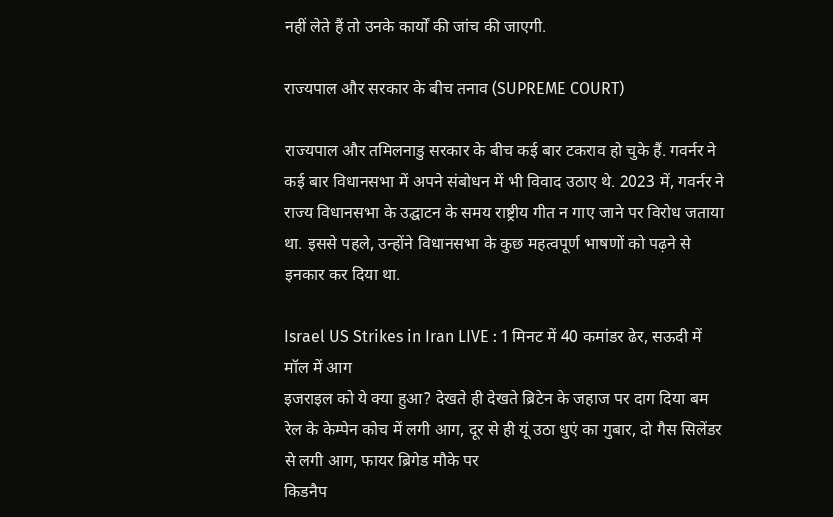नहीं लेते हैं तो उनके कार्यों की जांच की जाएगी.

राज्यपाल और सरकार के बीच तनाव (SUPREME COURT)

राज्यपाल और तमिलनाडु सरकार के बीच कई बार टकराव हो चुके हैं. गवर्नर ने कई बार विधानसभा में अपने संबोधन में भी विवाद उठाए थे. 2023 में, गवर्नर ने राज्य विधानसभा के उद्घाटन के समय राष्ट्रीय गीत न गाए जाने पर विरोध जताया था. इससे पहले, उन्होंने विधानसभा के कुछ महत्वपूर्ण भाषणों को पढ़ने से इनकार कर दिया था.

Israel US Strikes in Iran LIVE : 1 मिनट में 40 कमांडर ढेर, सऊदी में मॉल में आग
इजराइल को ये क्या हुआ? देखते ही देखते ब्रिटेन के जहाज पर दाग दिया बम
रेल के केम्पेन कोच में लगी आग, दूर से ही यूं उठा धुएं का गुबार, दो गैस सिलेंडर से लगी आग, फायर ब्रिगेड मौके पर
किडनैप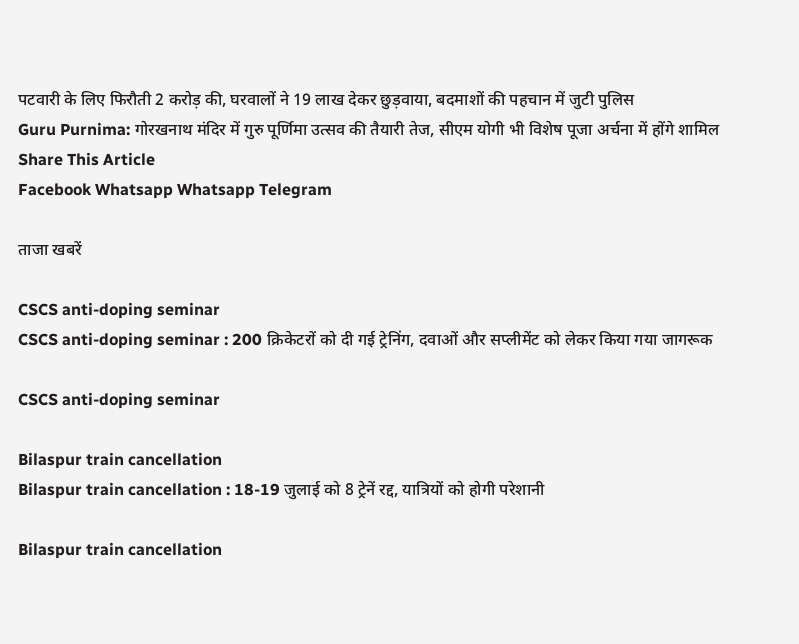पटवारी के लिए फिरौती 2 करोड़ की, घरवालों ने 19 लाख देकर छुड़वाया, बदमाशों की पहचान में जुटी पुलिस
Guru Purnima: गोरखनाथ मंदिर में गुरु पूर्णिमा उत्सव की तैयारी तेज, सीएम योगी भी विशेष पूजा अर्चना में होंगे शामिल
Share This Article
Facebook Whatsapp Whatsapp Telegram

ताजा खबरें

CSCS anti-doping seminar
CSCS anti-doping seminar : 200 क्रिकेटरों को दी गई ट्रेनिंग, दवाओं और सप्लीमेंट को लेकर किया गया जागरूक

CSCS anti-doping seminar

Bilaspur train cancellation
Bilaspur train cancellation : 18-19 जुलाई को 8 ट्रेनें रद्द, यात्रियों को होगी परेशानी

Bilaspur train cancellation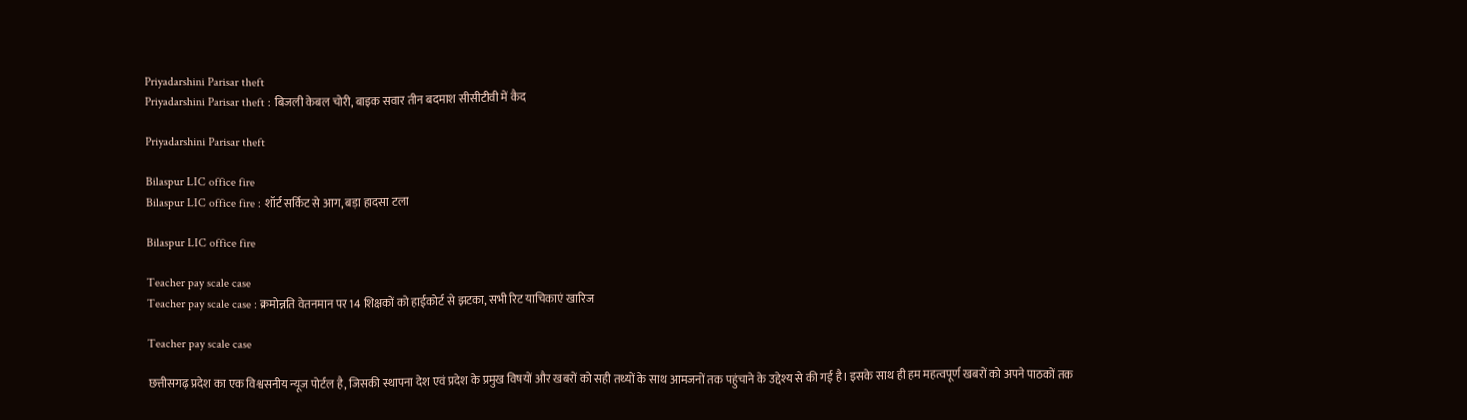Priyadarshini Parisar theft
Priyadarshini Parisar theft : बिजली केबल चोरी, बाइक सवार तीन बदमाश सीसीटीवी में कैद

Priyadarshini Parisar theft

Bilaspur LIC office fire
Bilaspur LIC office fire : शॉर्ट सर्किट से आग, बड़ा हादसा टला

Bilaspur LIC office fire

Teacher pay scale case
Teacher pay scale case : क्रमोन्नति वेतनमान पर 14 शिक्षकों को हाईकोर्ट से झटका, सभी रिट याचिकाएं खारिज

Teacher pay scale case

छत्तीसगढ़ प्रदेश का एक विश्वसनीय न्यूज पोर्टल है, जिसकी स्थापना देश एवं प्रदेश के प्रमुख विषयों और खबरों को सही तथ्यों के साथ आमजनों तक पहुंचाने के उद्देश्य से की गई है। इसके साथ ही हम महत्वपूर्ण खबरों को अपने पाठकों तक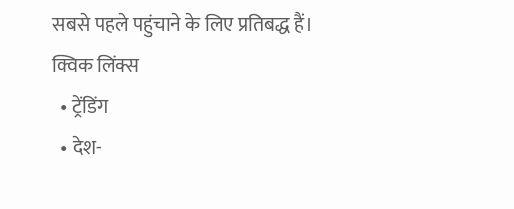सबसे पहले पहुंचाने के लिए प्रतिबद्ध हैं।
क्विक लिंक्स
  • ट्रेंडिंग
  • देश-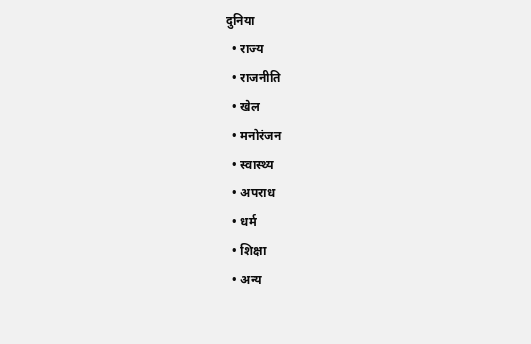दुनिया
  • राज्य
  • राजनीति
  • खेल
  • मनोरंजन
  • स्वास्थ्य
  • अपराध
  • धर्म
  • शिक्षा
  • अन्य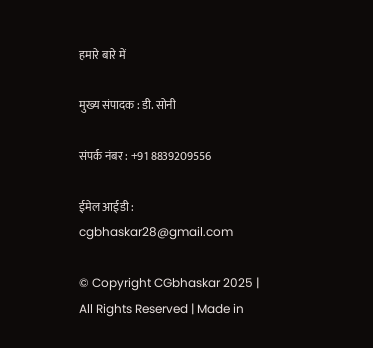हमारे बारे में

मुख्य संपादक : डी. सोनी

संपर्क नंबर : +91 8839209556

ईमेल आईडी : cgbhaskar28@gmail.com

© Copyright CGbhaskar 2025 | All Rights Reserved | Made in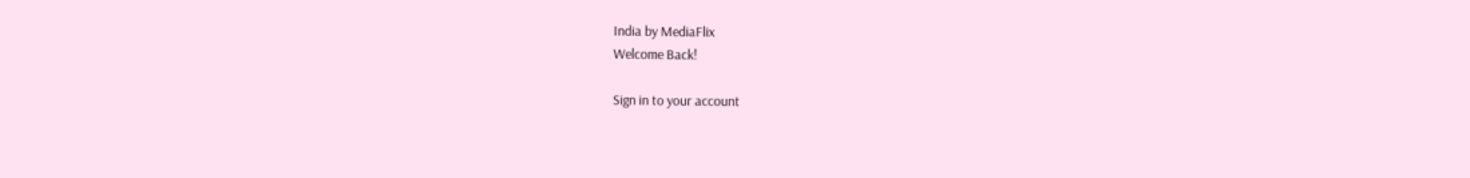India by MediaFlix
Welcome Back!

Sign in to your account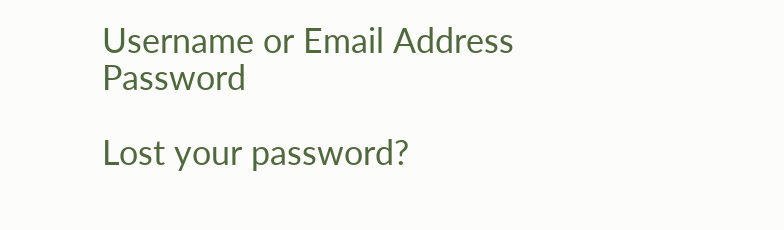Username or Email Address
Password

Lost your password?